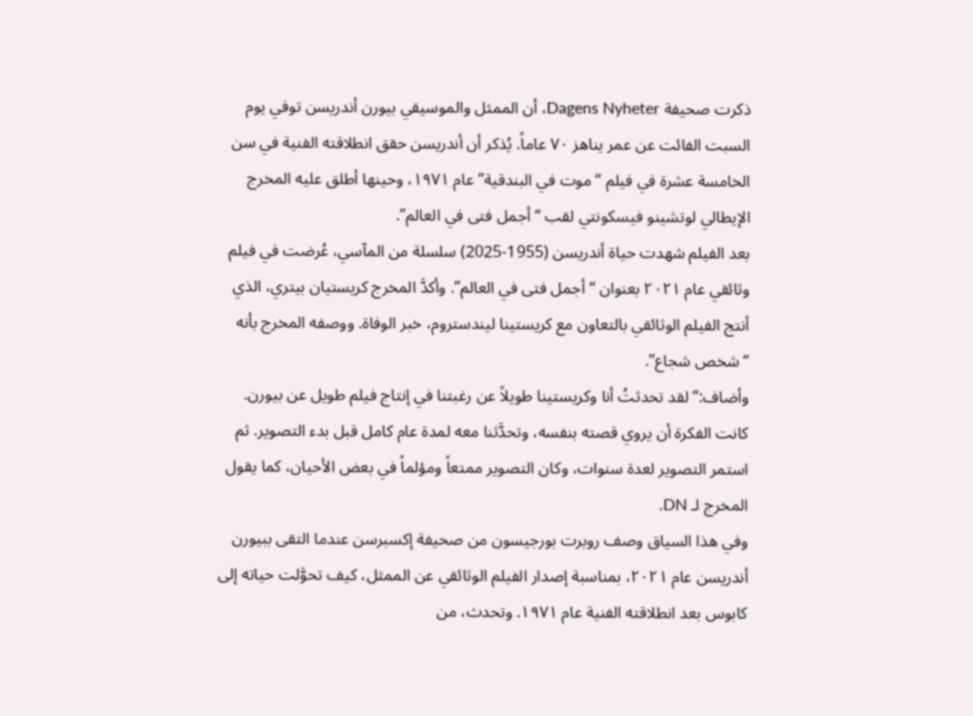ذكرت صحيفة Dagens Nyheter، أن الممثل والموسيقي بيورن أندريسن توفي يوم السبت الفائت عن عمر يناهز ٧٠ عاماً. يُذكر أن أندريسن حقق انطلاقته الفنية في سن الخامسة عشرة في فيلم “موت في البندقية” عام ١٩٧١، وحينها أطلق عليه المخرج الإيطالي لوتشينو فيسكونتي لقب “أجمل فتى في العالم”.
بعد الفيلم شهدت حياة أندريسن (1955-2025) سلسلة من المآسي، عُرضت في فيلم وثائقي عام ٢٠٢١ بعنوان “أجمل فتى في العالم”. وأكدَّ المخرج كريستيان بيتري، الذي أنتج الفيلم الوثائقي بالتعاون مع كريستينا ليندستروم، خبر الوفاة. ووصفه المخرج بأنه “شخص شجاع”.
وأضاف:” لقد تحدثتُ أنا وكريستينا طويلاً عن رغبتنا في إنتاج فيلم طويل عن بيورن. كانت الفكرة أن يروي قصته بنفسه، وتحدَّثنا معه لمدة عام كامل قبل بدء التصوير. ثم استمر التصوير لعدة سنوات، وكان التصوير ممتعاً ومؤلماً في بعض الأحيان، كما يقول المخرج لـ DN.
وفي هذا السياق وصف روبرت بورجيسون من صحيفة إكسبرسن عندما التقى ببيورن أندريسن عام ٢٠٢١، بمناسبة إصدار الفيلم الوثائقي عن الممثل، كيف تحوَّلت حياته إلى كابوس بعد انطلاقته الفنية عام ١٩٧١. وتحدث، من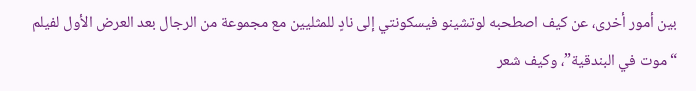بين أمور أخرى، عن كيف اصطحبه لوتشينو فيسكونتي إلى نادٍ للمثليين مع مجموعة من الرجال بعد العرض الأول لفيلم “موت في البندقية”، وكيف شعر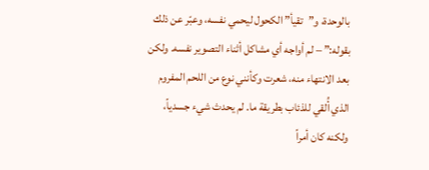بالوحدة، و”تقيأ” الكحول ليحمي نفسه، وعبّر عن ذلك بقوله:” – لم أواجه أي مشاكل أثناء التصوير نفسه. ولكن بعد الانتهاء منه، شعرت وكأنني نوع من اللحم المفروم الذي أُلقي للذئاب بطريقة ما. لم يحدث شيء جسدياً، ولكنه كان أمراً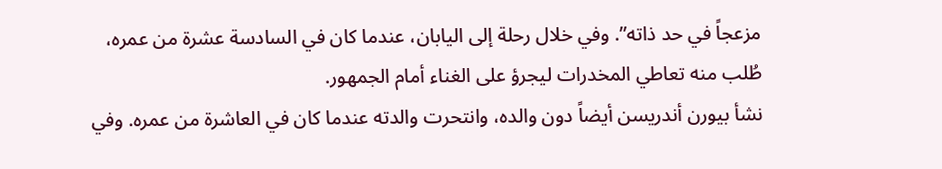مزعجاً في حد ذاته”. وفي خلال رحلة إلى اليابان، عندما كان في السادسة عشرة من عمره، طُلب منه تعاطي المخدرات ليجرؤ على الغناء أمام الجمهور.
نشأ بيورن أندريسن أيضاً دون والده، وانتحرت والدته عندما كان في العاشرة من عمره. وفي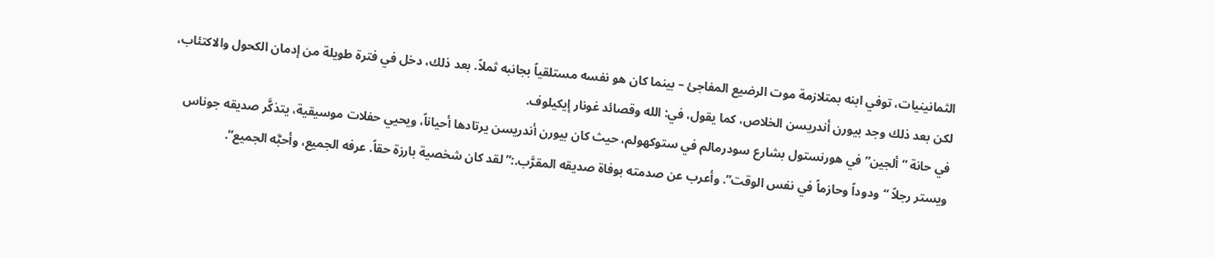الثمانينيات، توفي ابنه بمتلازمة موت الرضيع المفاجئ – بينما كان هو نفسه مستلقياً بجانبه ثملاً. بعد ذلك، دخل في فترة طويلة من إدمان الكحول والاكتئاب، لكن بعد ذلك وجد بيورن أندريسن الخلاص، كما يقول، في: الله وقصائد غونار إيكيلوف.
في حانة “ألجين” في هورنستول بشارع سودرمالم في ستوكهولم، حيث كان بيورن أندريسن يرتادها أحياناً، ويحيي حفلات موسيقية، يتذكَّر صديقه جوناس ويستر رجلاً “ودوداً وحازماً في نفس الوقت”. وأعرب عن صدمته بوفاة صديقه المقرَّب.:” لقد كان شخصية بارزة حقاً. عرفه الجميع، وأحبَّه الجميع”.